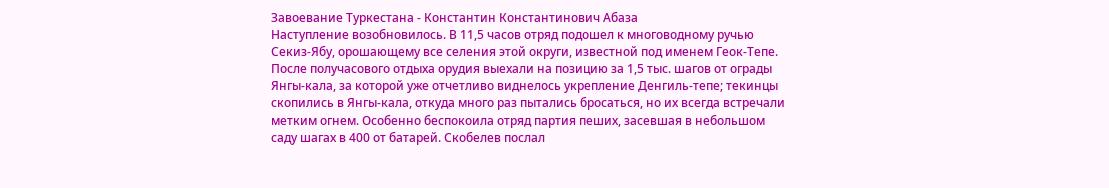Завоевание Туркестана - Константин Константинович Абаза
Наступление возобновилось. В 11,5 часов отряд подошел к многоводному ручью Секиз-Ябу, орошающему все селения этой округи, известной под именем Геок-Тепе.
После получасового отдыха орудия выехали на позицию за 1,5 тыс. шагов от ограды Янгы-кала, за которой уже отчетливо виднелось укрепление Денгиль-тепе; текинцы скопились в Янгы-кала, откуда много раз пытались бросаться, но их всегда встречали метким огнем. Особенно беспокоила отряд партия пеших, засевшая в небольшом саду шагах в 400 от батарей. Скобелев послал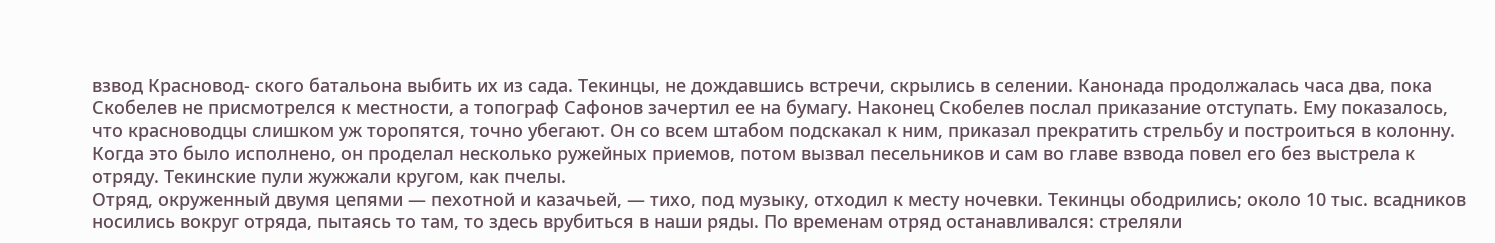взвод Красновод- ского батальона выбить их из сада. Текинцы, не дождавшись встречи, скрылись в селении. Канонада продолжалась часа два, пока Скобелев не присмотрелся к местности, а топограф Сафонов зачертил ее на бумагу. Наконец Скобелев послал приказание отступать. Ему показалось, что красноводцы слишком уж торопятся, точно убегают. Он со всем штабом подскакал к ним, приказал прекратить стрельбу и построиться в колонну. Когда это было исполнено, он проделал несколько ружейных приемов, потом вызвал песельников и сам во главе взвода повел его без выстрела к отряду. Текинские пули жужжали кругом, как пчелы.
Отряд, окруженный двумя цепями — пехотной и казачьей, — тихо, под музыку, отходил к месту ночевки. Текинцы ободрились; около 10 тыс. всадников носились вокруг отряда, пытаясь то там, то здесь врубиться в наши ряды. По временам отряд останавливался: стреляли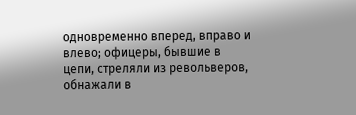одновременно вперед, вправо и влево; офицеры, бывшие в цепи, стреляли из револьверов, обнажали в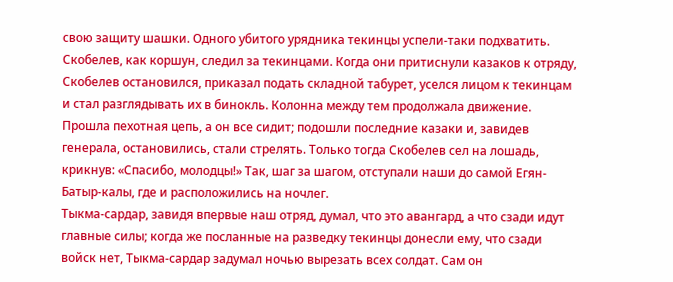свою защиту шашки. Одного убитого урядника текинцы успели-таки подхватить. Скобелев, как коршун, следил за текинцами. Когда они притиснули казаков к отряду, Скобелев остановился, приказал подать складной табурет, уселся лицом к текинцам и стал разглядывать их в бинокль. Колонна между тем продолжала движение. Прошла пехотная цепь, а он все сидит; подошли последние казаки и, завидев генерала, остановились, стали стрелять. Только тогда Скобелев сел на лошадь, крикнув: «Спасибо, молодцы!» Так, шаг за шагом, отступали наши до самой Егян-Батыр-калы, где и расположились на ночлег.
Тыкма-сардар, завидя впервые наш отряд, думал, что это авангард, а что сзади идут главные силы; когда же посланные на разведку текинцы донесли ему, что сзади войск нет, Тыкма-сардар задумал ночью вырезать всех солдат. Сам он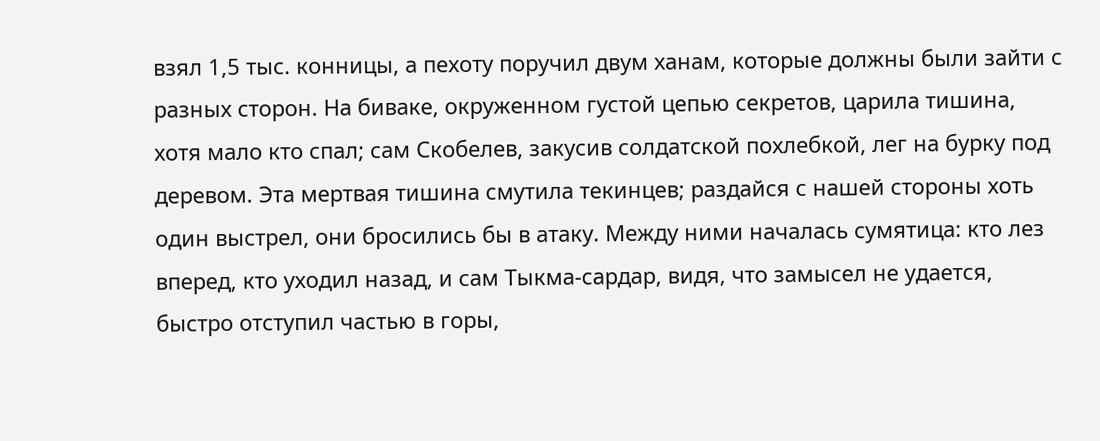взял 1,5 тыс. конницы, а пехоту поручил двум ханам, которые должны были зайти с разных сторон. На биваке, окруженном густой цепью секретов, царила тишина, хотя мало кто спал; сам Скобелев, закусив солдатской похлебкой, лег на бурку под деревом. Эта мертвая тишина смутила текинцев; раздайся с нашей стороны хоть один выстрел, они бросились бы в атаку. Между ними началась сумятица: кто лез вперед, кто уходил назад, и сам Тыкма-сардар, видя, что замысел не удается, быстро отступил частью в горы,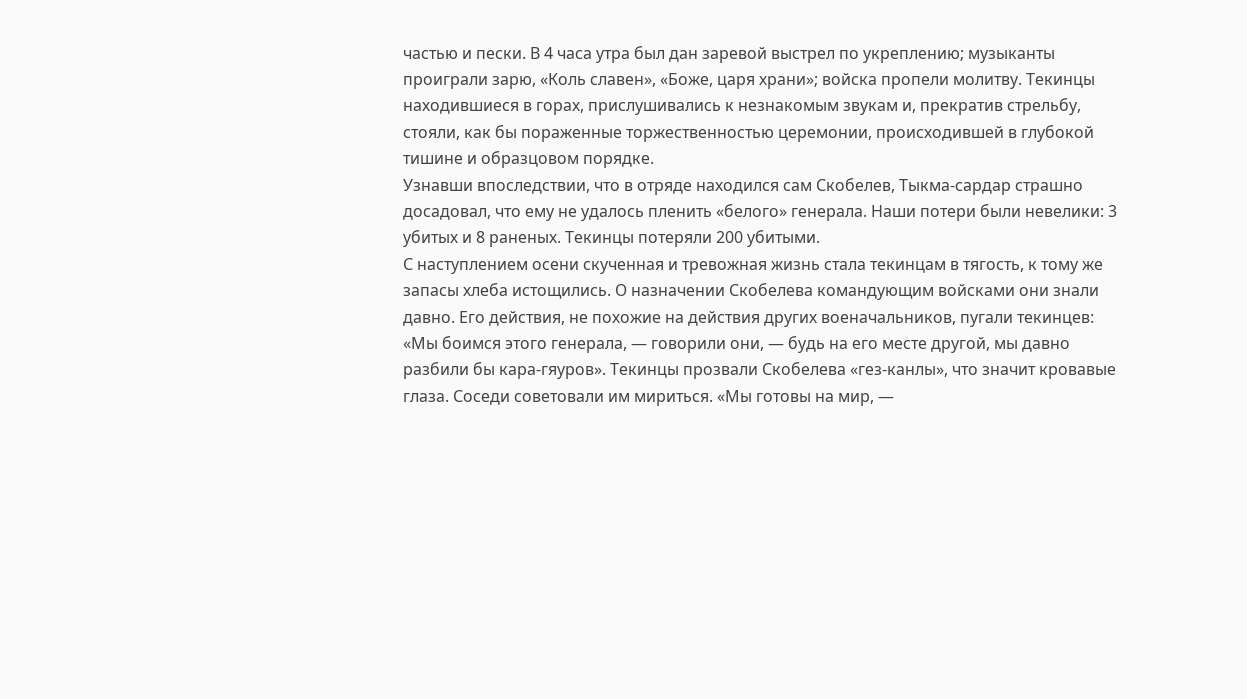частью и пески. В 4 часа утра был дан заревой выстрел по укреплению; музыканты проиграли зарю, «Коль славен», «Боже, царя храни»; войска пропели молитву. Текинцы находившиеся в горах, прислушивались к незнакомым звукам и, прекратив стрельбу, стояли, как бы пораженные торжественностью церемонии, происходившей в глубокой тишине и образцовом порядке.
Узнавши впоследствии, что в отряде находился сам Скобелев, Тыкма-сардар страшно досадовал, что ему не удалось пленить «белого» генерала. Наши потери были невелики: 3 убитых и 8 раненых. Текинцы потеряли 200 убитыми.
С наступлением осени скученная и тревожная жизнь стала текинцам в тягость, к тому же запасы хлеба истощились. О назначении Скобелева командующим войсками они знали давно. Его действия, не похожие на действия других военачальников, пугали текинцев: «Мы боимся этого генерала, — говорили они, — будь на его месте другой, мы давно разбили бы кара-гяуров». Текинцы прозвали Скобелева «гез-канлы», что значит кровавые глаза. Соседи советовали им мириться. «Мы готовы на мир, —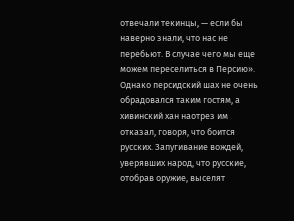отвечали текинцы, — если бы наверно знали, что нас не перебьют. В случае чего мы еще можем переселиться в Персию». Однако персидский шах не очень обрадовался таким гостям, а хивинский хан наотрез им отказал, говоря, что боится русских. Запугивание вождей, уверявших народ, что русские, отобрав оружие, выселят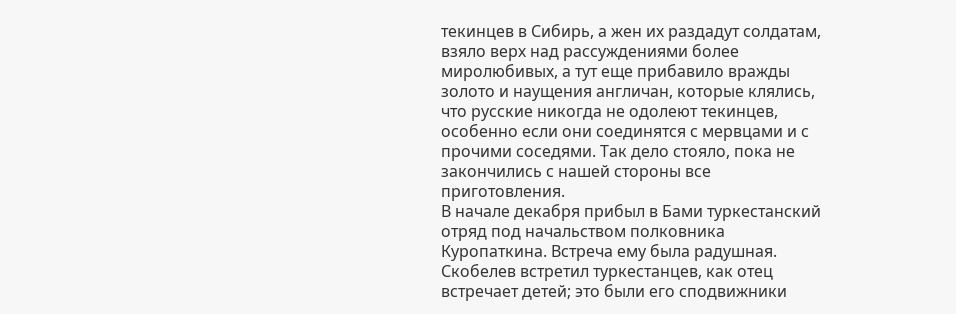текинцев в Сибирь, а жен их раздадут солдатам, взяло верх над рассуждениями более миролюбивых, а тут еще прибавило вражды золото и наущения англичан, которые клялись, что русские никогда не одолеют текинцев, особенно если они соединятся с мервцами и с прочими соседями. Так дело стояло, пока не закончились с нашей стороны все приготовления.
В начале декабря прибыл в Бами туркестанский отряд под начальством полковника Куропаткина. Встреча ему была радушная. Скобелев встретил туркестанцев, как отец встречает детей; это были его сподвижники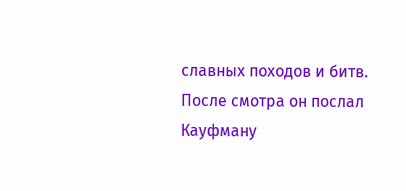славных походов и битв. После смотра он послал Кауфману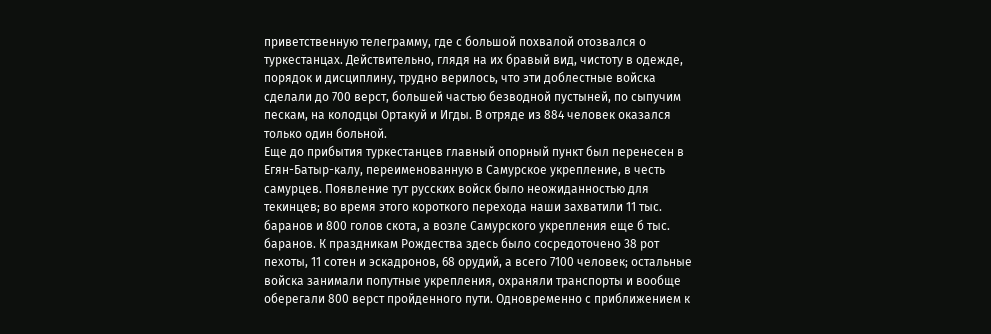приветственную телеграмму, где с большой похвалой отозвался о туркестанцах. Действительно, глядя на их бравый вид, чистоту в одежде, порядок и дисциплину, трудно верилось, что эти доблестные войска сделали до 700 верст, большей частью безводной пустыней, по сыпучим пескам, на колодцы Ортакуй и Игды. В отряде из 884 человек оказался только один больной.
Еще до прибытия туркестанцев главный опорный пункт был перенесен в Егян-Батыр-калу, переименованную в Самурское укрепление, в честь самурцев. Появление тут русских войск было неожиданностью для текинцев; во время этого короткого перехода наши захватили 11 тыс. баранов и 800 голов скота, а возле Самурского укрепления еще б тыс. баранов. К праздникам Рождества здесь было сосредоточено 38 рот пехоты, 11 сотен и эскадронов, 68 орудий, а всего 7100 человек; остальные войска занимали попутные укрепления, охраняли транспорты и вообще оберегали 800 верст пройденного пути. Одновременно с приближением к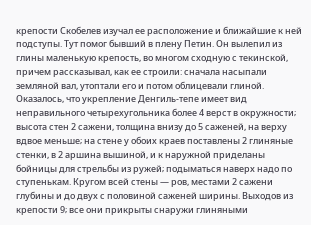крепости Скобелев изучал ее расположение и ближайшие к ней подступы. Тут помог бывший в плену Петин. Он вылепил из глины маленькую крепость, во многом сходную с текинской, причем рассказывал, как ее строили: сначала насыпали земляной вал, утоптали его и потом облицевали глиной. Оказалось, что укрепление Денгиль-тепе имеет вид неправильного четырехугольника более 4 верст в окружности; высота стен 2 сажени, толщина внизу до 5 саженей, на верху вдвое меньше; на стене у обоих краев поставлены 2 глиняные стенки, в 2 аршина вышиной, и к наружной приделаны бойницы для стрельбы из ружей; подыматься наверх надо по ступенькам. Кругом всей стены — ров, местами 2 сажени глубины и до двух с половиной саженей ширины. Выходов из крепости 9; все они прикрыты снаружи глиняными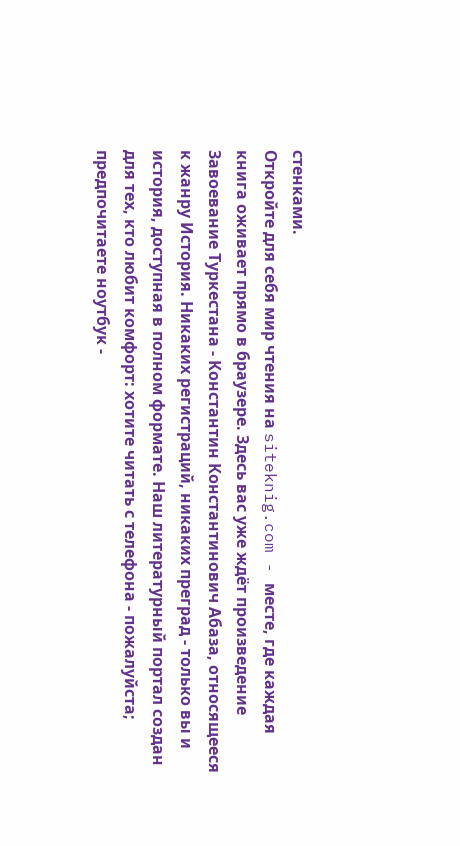стенками.
Откройте для себя мир чтения на siteknig.com - месте, где каждая книга оживает прямо в браузере. Здесь вас уже ждёт произведение Завоевание Туркестана - Константин Константинович Абаза, относящееся к жанру История. Никаких регистраций, никаких преград - только вы и история, доступная в полном формате. Наш литературный портал создан для тех, кто любит комфорт: хотите читать с телефона - пожалуйста; предпочитаете ноутбук -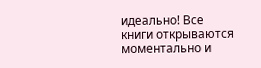идеально! Все книги открываются моментально и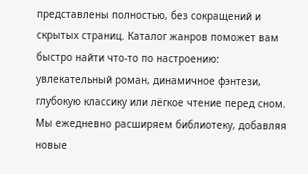представлены полностью, без сокращений и скрытых страниц. Каталог жанров поможет вам быстро найти что-то по настроению: увлекательный роман, динамичное фэнтези, глубокую классику или лёгкое чтение перед сном. Мы ежедневно расширяем библиотеку, добавляя новые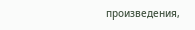произведения,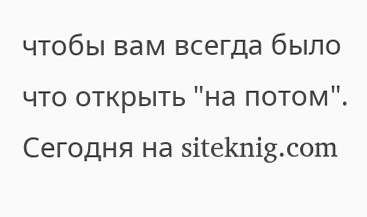чтобы вам всегда было что открыть "на потом". Сегодня на siteknig.com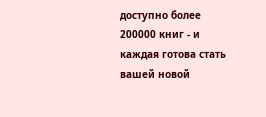доступно более 200000 книг - и каждая готова стать вашей новой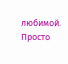любимой. Просто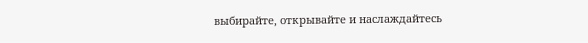выбирайте, открывайте и наслаждайтесь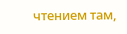чтением там,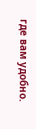где вам удобно.